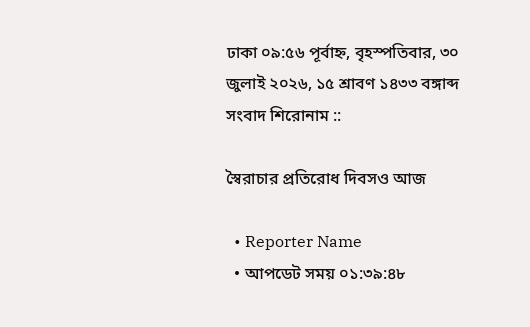ঢাকা ০৯:৫৬ পূর্বাহ্ন, বৃহস্পতিবার, ৩০ জুলাই ২০২৬, ১৫ শ্রাবণ ১৪৩৩ বঙ্গাব্দ
সংবাদ শিরোনাম ::

স্বৈরাচার প্রতিরোধ দিবসও আজ

  • Reporter Name
  • আপডেট সময় ০১:৩৯:৪৮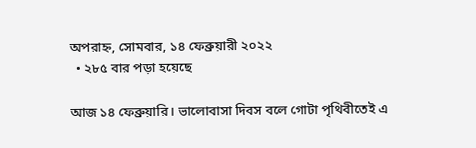অপরাহ্ন, সোমবার, ১৪ ফেব্রুয়ারী ২০২২
  • ২৮৫ বার পড়া হয়েছে

আজ ১৪ ফেব্রুয়ারি। ভালোবাসা দিবস বলে গোটা পৃথিবীতেই এ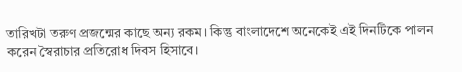তারিখটা তরুণ প্রজন্মের কাছে অন্য রকম। কিন্তু বাংলাদেশে অনেকেই এই দিনটিকে পালন করেন স্বৈরাচার প্রতিরোধ দিবস হিসাবে।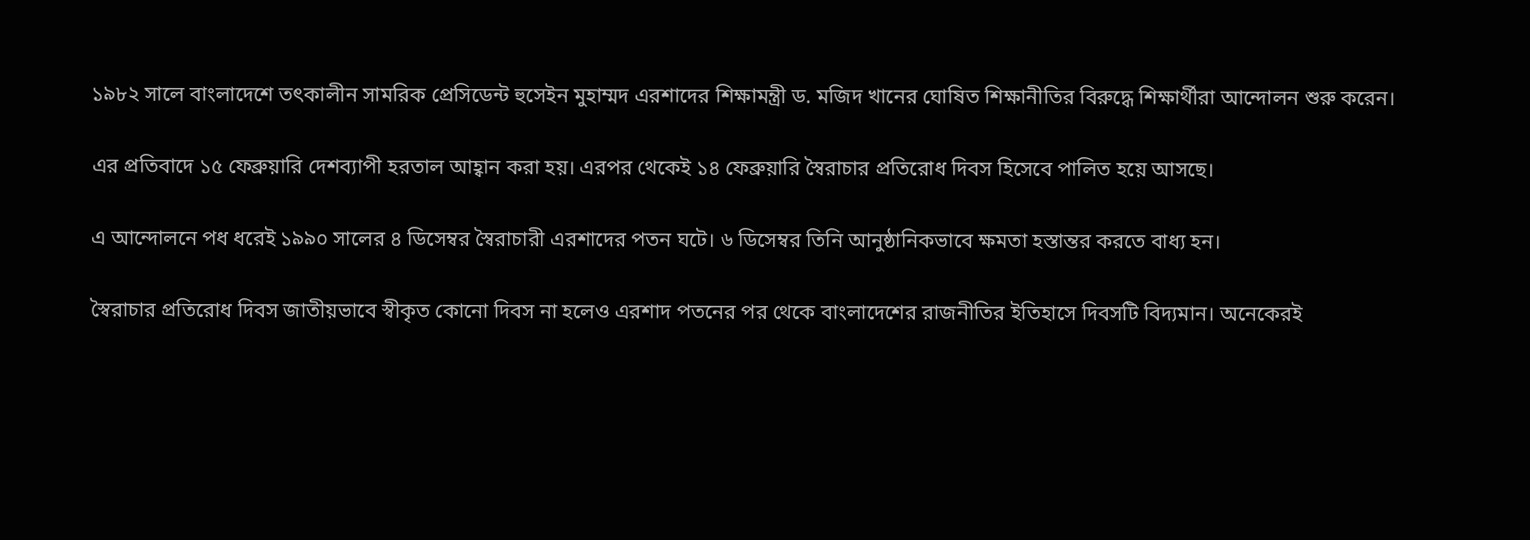১৯৮২ সালে বাংলাদেশে তৎকালীন সামরিক প্রেসিডেন্ট হুসেইন মুহাম্মদ এরশাদের শিক্ষামন্ত্রী ড. মজিদ খানের ঘোষিত শিক্ষানীতির বিরুদ্ধে শিক্ষার্থীরা আন্দোলন শুরু করেন।

এর প্রতিবাদে ১৫ ফেব্রুয়ারি দেশব্যাপী হরতাল আহ্বান করা হয়। এরপর থেকেই ১৪ ফেব্রুয়ারি স্বৈরাচার প্রতিরোধ দিবস হিসেবে পালিত হয়ে আসছে।

এ আন্দোলনে পধ ধরেই ১৯৯০ সালের ৪ ডিসেম্বর স্বৈরাচারী এরশাদের পতন ঘটে। ৬ ডিসেম্বর তিনি আনুষ্ঠানিকভাবে ক্ষমতা হস্তান্তর করতে বাধ্য হন।

স্বৈরাচার প্রতিরোধ দিবস জাতীয়ভাবে স্বীকৃত কোনো দিবস না হলেও এরশাদ পতনের পর থেকে বাংলাদেশের রাজনীতির ইতিহাসে দিবসটি বিদ্যমান। অনেকেরই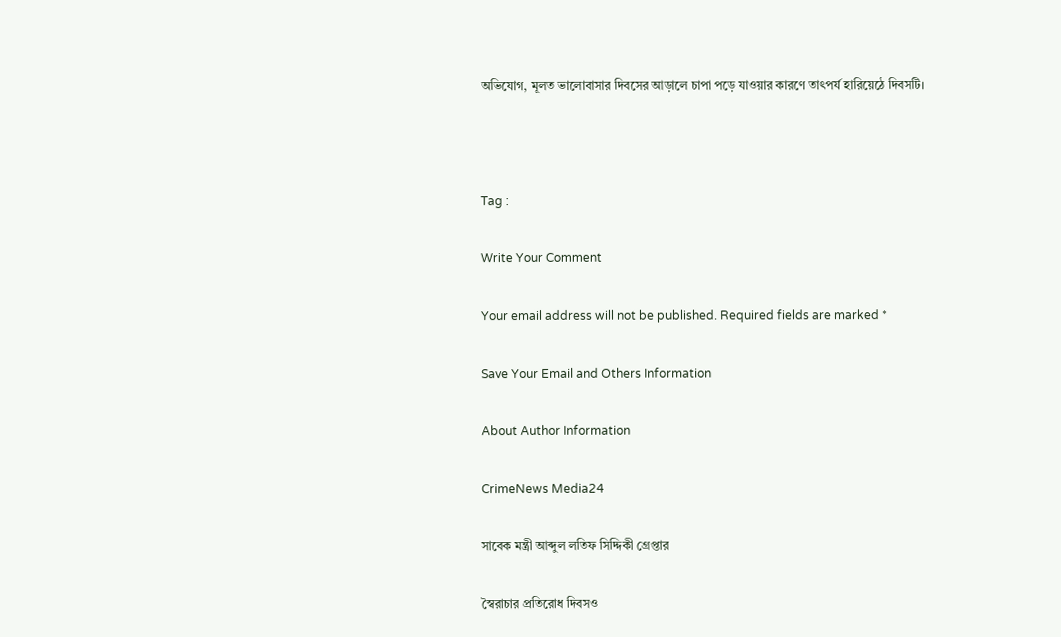অভিযোগ, মূলত ভালোবাসার দিবসের আড়ালে চাপা পড়ে যাওয়ার কারণে তাৎপর্য হারিয়েঠে দিবসটি।



Tag :

Write Your Comment

Your email address will not be published. Required fields are marked *

Save Your Email and Others Information

About Author Information

CrimeNews Media24

সাবেক মন্ত্রী আব্দুল লতিফ সিদ্দিকী গ্রেপ্তার

স্বৈরাচার প্রতিরোধ দিবসও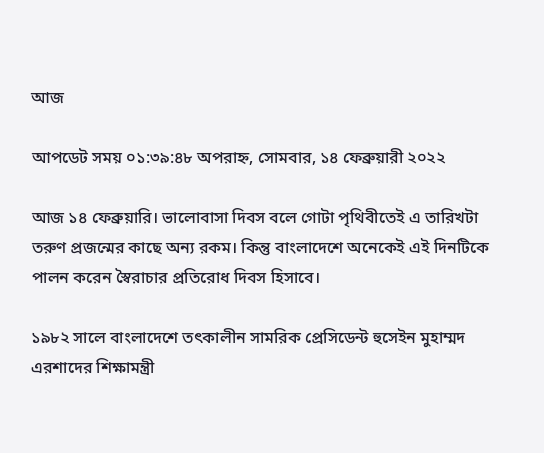আজ

আপডেট সময় ০১:৩৯:৪৮ অপরাহ্ন, সোমবার, ১৪ ফেব্রুয়ারী ২০২২

আজ ১৪ ফেব্রুয়ারি। ভালোবাসা দিবস বলে গোটা পৃথিবীতেই এ তারিখটা তরুণ প্রজন্মের কাছে অন্য রকম। কিন্তু বাংলাদেশে অনেকেই এই দিনটিকে পালন করেন স্বৈরাচার প্রতিরোধ দিবস হিসাবে।

১৯৮২ সালে বাংলাদেশে তৎকালীন সামরিক প্রেসিডেন্ট হুসেইন মুহাম্মদ এরশাদের শিক্ষামন্ত্রী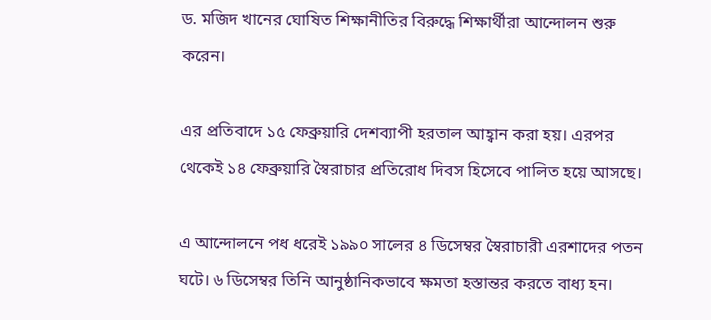ড. মজিদ খানের ঘোষিত শিক্ষানীতির বিরুদ্ধে শিক্ষার্থীরা আন্দোলন শুরু করেন।

এর প্রতিবাদে ১৫ ফেব্রুয়ারি দেশব্যাপী হরতাল আহ্বান করা হয়। এরপর থেকেই ১৪ ফেব্রুয়ারি স্বৈরাচার প্রতিরোধ দিবস হিসেবে পালিত হয়ে আসছে।

এ আন্দোলনে পধ ধরেই ১৯৯০ সালের ৪ ডিসেম্বর স্বৈরাচারী এরশাদের পতন ঘটে। ৬ ডিসেম্বর তিনি আনুষ্ঠানিকভাবে ক্ষমতা হস্তান্তর করতে বাধ্য হন।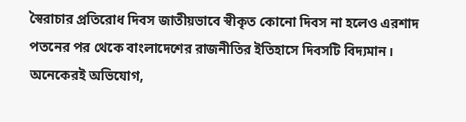স্বৈরাচার প্রতিরোধ দিবস জাতীয়ভাবে স্বীকৃত কোনো দিবস না হলেও এরশাদ পতনের পর থেকে বাংলাদেশের রাজনীতির ইতিহাসে দিবসটি বিদ্যমান। অনেকেরই অভিযোগ,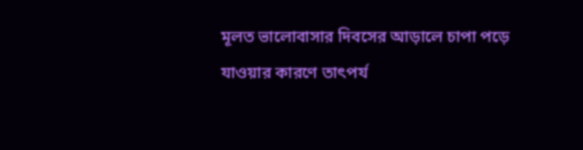মূলত ভালোবাসার দিবসের আড়ালে চাপা পড়ে যাওয়ার কারণে তাৎপর্য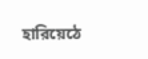হারিয়েঠে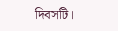দিবসটি।